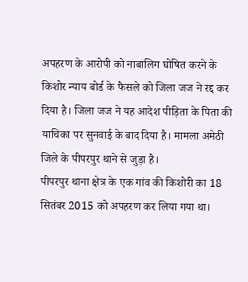अपहरण के आरोपी को नाबालिग घोषित करने के किशोर न्याय बोर्ड के फैसले को जिला जज ने रद्द कर दिया है। जिला जज ने यह आदेश पीड़िता के पिता की याचिका पर सुनवाई के बाद दिया है। मामला अमेठी जिले के पीपरपुर थाने से जुड़ा है।
पीपरपुर थाना क्षेत्र के एक गांव की किशोरी का 18 सितंबर 2015 को अपहरण कर लिया गया था।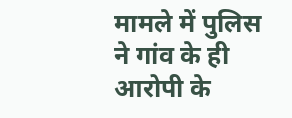मामले में पुलिस ने गांव के ही आरोपी के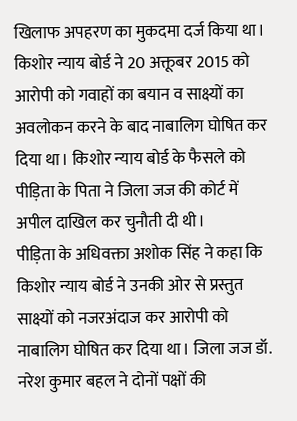खिलाफ अपहरण का मुकदमा दर्ज किया था। किशोर न्याय बोर्ड ने 20 अक्तूबर 2015 को आरोपी को गवाहों का बयान व साक्ष्यों का अवलोकन करने के बाद नाबालिग घोषित कर दिया था। किशोर न्याय बोर्ड के फैसले को पीड़िता के पिता ने जिला जज की कोर्ट में अपील दाखिल कर चुनौती दी थी।
पीड़िता के अधिवक्ता अशोक सिंह ने कहा कि किशोर न्याय बोर्ड ने उनकी ओर से प्रस्तुत साक्ष्यों को नजरअंदाज कर आरोपी को नाबालिग घोषित कर दिया था। जिला जज डॉ. नरेश कुमार बहल ने दोनों पक्षों की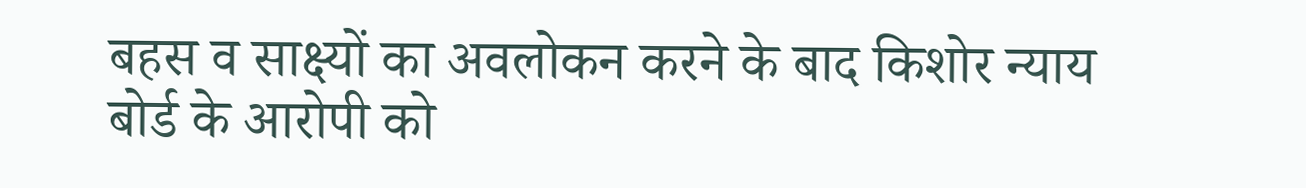बहस व साक्ष्यों का अवलोकन करने के बाद किशोर न्याय बोर्ड के आरोपी को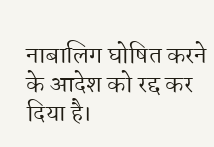नाबालिग घोषित करने के आदेश को रद्द कर दिया है।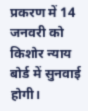प्रकरण में 14 जनवरी को किशोर न्याय बोर्ड में सुनवाई होगी।